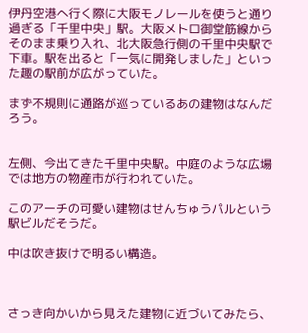伊丹空港へ行く際に大阪モノレールを使うと通り過ぎる「千里中央」駅。大阪メトロ御堂筋線からそのまま乗り入れ、北大阪急行側の千里中央駅で下車。駅を出ると「一気に開発しました」といった趣の駅前が広がっていた。

まず不規則に通路が巡っているあの建物はなんだろう。


左側、今出てきた千里中央駅。中庭のような広場では地方の物産市が行われていた。

このアーチの可愛い建物はせんちゅうパルという駅ビルだそうだ。

中は吹き抜けで明るい構造。



さっき向かいから見えた建物に近づいてみたら、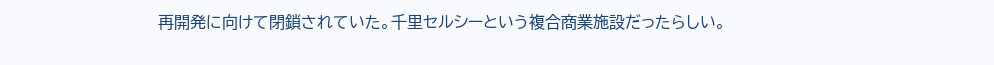再開発に向けて閉鎖されていた。千里セルシーという複合商業施設だったらしい。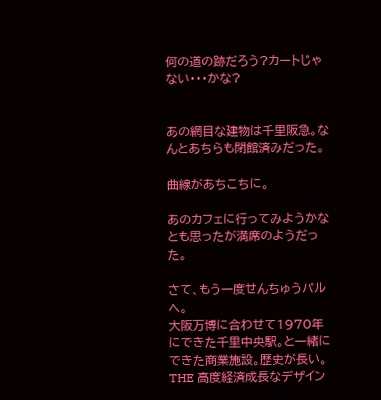何の道の跡だろう?カートじゃない・・・かな?


あの網目な建物は千里阪急。なんとあちらも閉館済みだった。

曲線があちこちに。

あのカフェに行ってみようかなとも思ったが満席のようだった。

さて、もう一度せんちゅうパルへ。
大阪万博に合わせて1970年にできた千里中央駅。と一緒にできた商業施設。歴史が長い。THE 高度経済成長なデザイン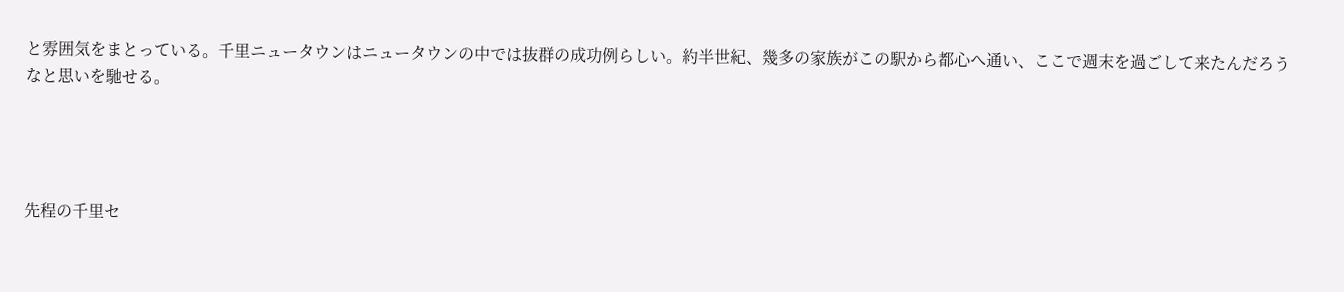と雰囲気をまとっている。千里ニュータウンはニュータウンの中では抜群の成功例らしい。約半世紀、幾多の家族がこの駅から都心へ通い、ここで週末を過ごして来たんだろうなと思いを馳せる。




先程の千里セ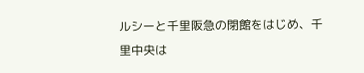ルシーと千里阪急の閉館をはじめ、千里中央は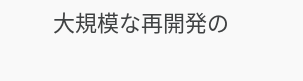大規模な再開発の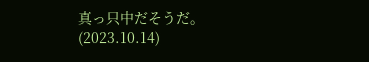真っ只中だそうだ。
(2023.10.14)